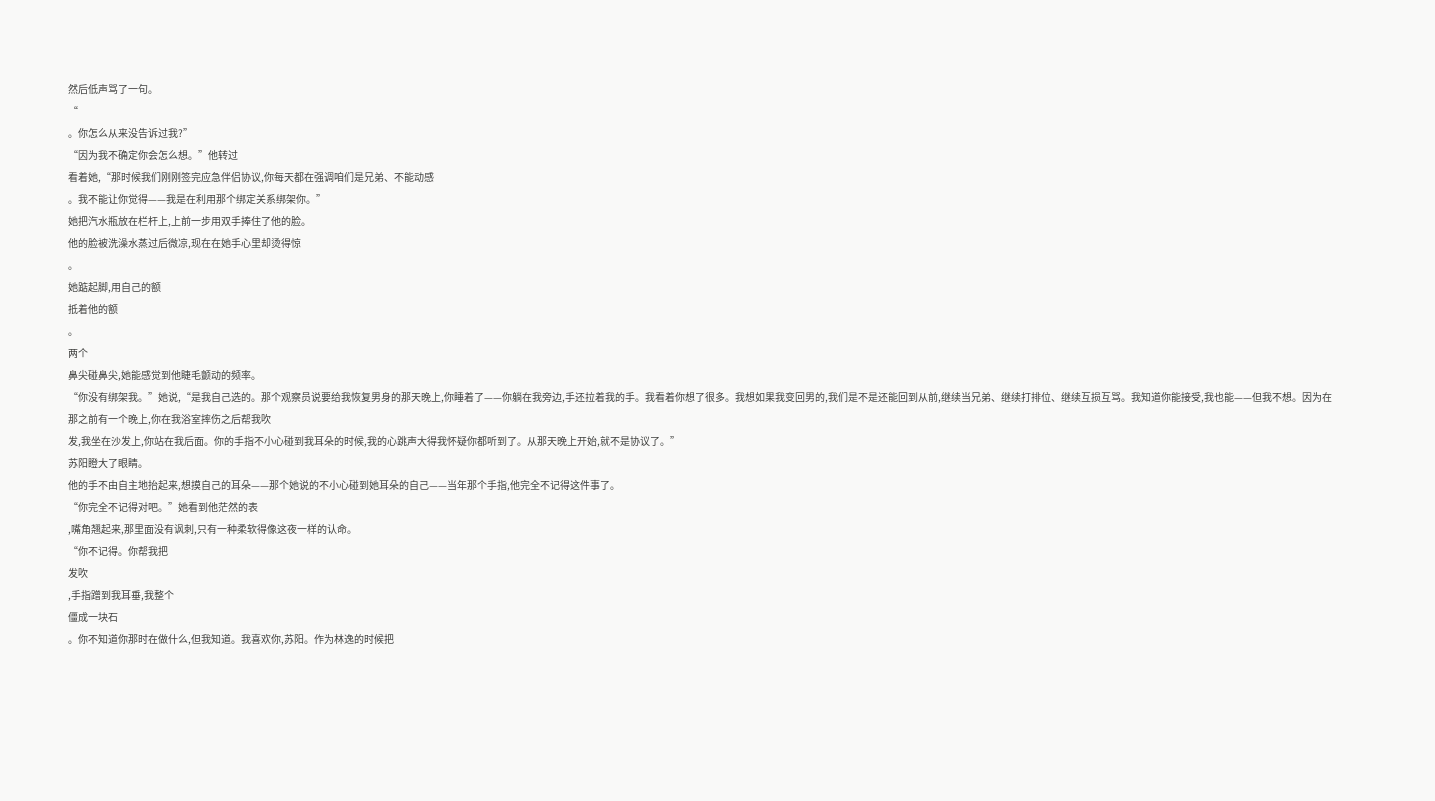然后低声骂了一句。
“
。你怎么从来没告诉过我?”
“因为我不确定你会怎么想。”他转过
看着她,“那时候我们刚刚签完应急伴侣协议,你每天都在强调咱们是兄弟、不能动感
。我不能让你觉得——我是在利用那个绑定关系绑架你。”
她把汽水瓶放在栏杆上,上前一步用双手捧住了他的脸。
他的脸被洗澡水蒸过后微凉,现在在她手心里却烫得惊
。
她踮起脚,用自己的额
抵着他的额
。
两个
鼻尖碰鼻尖,她能感觉到他睫毛颤动的频率。
“你没有绑架我。”她说,“是我自己选的。那个观察员说要给我恢复男身的那天晚上,你睡着了——你躺在我旁边,手还拉着我的手。我看着你想了很多。我想如果我变回男的,我们是不是还能回到从前,继续当兄弟、继续打排位、继续互损互骂。我知道你能接受,我也能——但我不想。因为在那之前有一个晚上,你在我浴室摔伤之后帮我吹
发,我坐在沙发上,你站在我后面。你的手指不小心碰到我耳朵的时候,我的心跳声大得我怀疑你都听到了。从那天晚上开始,就不是协议了。”
苏阳瞪大了眼睛。
他的手不由自主地抬起来,想摸自己的耳朵——那个她说的不小心碰到她耳朵的自己——当年那个手指,他完全不记得这件事了。
“你完全不记得对吧。”她看到他茫然的表
,嘴角翘起来,那里面没有讽刺,只有一种柔软得像这夜一样的认命。
“你不记得。你帮我把
发吹
,手指蹭到我耳垂,我整个
僵成一块石
。你不知道你那时在做什么,但我知道。我喜欢你,苏阳。作为林逸的时候把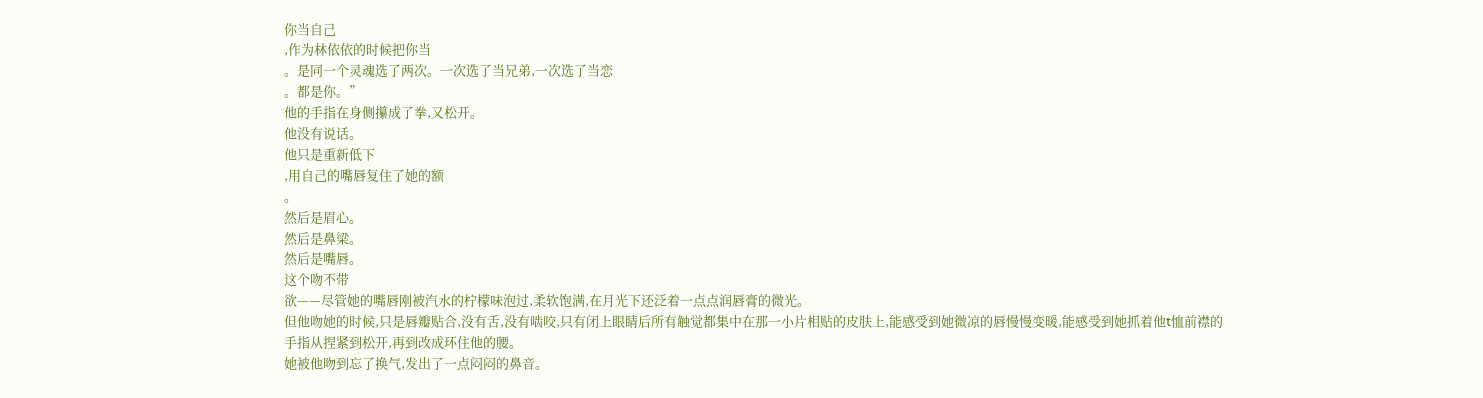你当自己
,作为林依依的时候把你当
。是同一个灵魂选了两次。一次选了当兄弟,一次选了当恋
。都是你。”
他的手指在身侧攥成了拳,又松开。
他没有说话。
他只是重新低下
,用自己的嘴唇复住了她的额
。
然后是眉心。
然后是鼻梁。
然后是嘴唇。
这个吻不带
欲——尽管她的嘴唇刚被汽水的柠檬味泡过,柔软饱满,在月光下还泛着一点点润唇膏的微光。
但他吻她的时候,只是唇瓣贴合,没有舌,没有啮咬,只有闭上眼睛后所有触觉都集中在那一小片相贴的皮肤上,能感受到她微凉的唇慢慢变暖,能感受到她抓着他t恤前襟的手指从捏紧到松开,再到改成环住他的腰。
她被他吻到忘了换气,发出了一点闷闷的鼻音。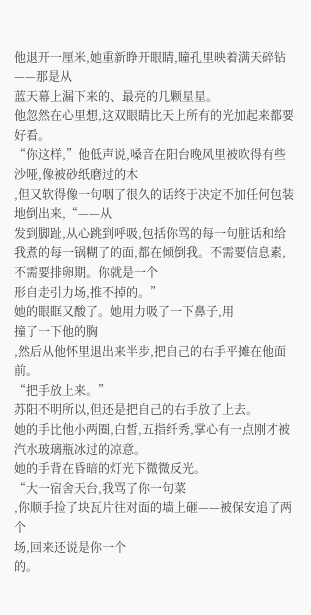他退开一厘米,她重新睁开眼睛,瞳孔里映着满天碎钻——那是从
蓝天幕上漏下来的、最亮的几颗星星。
他忽然在心里想,这双眼睛比天上所有的光加起来都要好看。
“你这样,”他低声说,嗓音在阳台晚风里被吹得有些沙哑,像被砂纸磨过的木
,但又软得像一句咽了很久的话终于决定不加任何包装地倒出来,“——从
发到脚趾,从心跳到呼吸,包括你骂的每一句脏话和给我煮的每一锅糊了的面,都在倾倒我。不需要信息素,不需要排卵期。你就是一个
形自走引力场,推不掉的。”
她的眼眶又酸了。她用力吸了一下鼻子,用
撞了一下他的胸
,然后从他怀里退出来半步,把自己的右手平摊在他面前。
“把手放上来。”
苏阳不明所以,但还是把自己的右手放了上去。
她的手比他小两圈,白皙,五指纤秀,掌心有一点刚才被汽水玻璃瓶冰过的凉意。
她的手背在昏暗的灯光下微微反光。
“大一宿舍天台,我骂了你一句菜
,你顺手捡了块瓦片往对面的墙上砸——被保安追了两个
场,回来还说是你一个
的。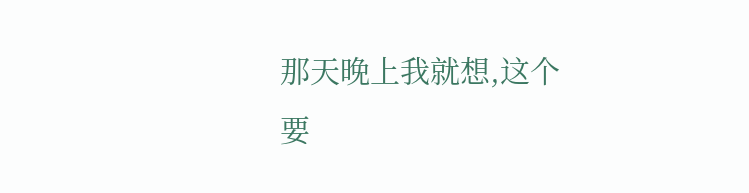那天晚上我就想,这个
要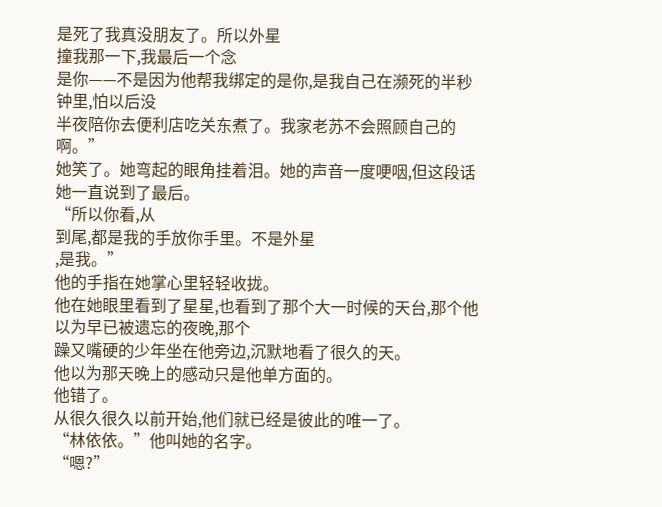是死了我真没朋友了。所以外星
撞我那一下,我最后一个念
是你——不是因为他帮我绑定的是你,是我自己在濒死的半秒钟里,怕以后没
半夜陪你去便利店吃关东煮了。我家老苏不会照顾自己的啊。”
她笑了。她弯起的眼角挂着泪。她的声音一度哽咽,但这段话她一直说到了最后。
“所以你看,从
到尾,都是我的手放你手里。不是外星
,是我。”
他的手指在她掌心里轻轻收拢。
他在她眼里看到了星星,也看到了那个大一时候的天台,那个他以为早已被遗忘的夜晚,那个
躁又嘴硬的少年坐在他旁边,沉默地看了很久的天。
他以为那天晚上的感动只是他单方面的。
他错了。
从很久很久以前开始,他们就已经是彼此的唯一了。
“林依依。”他叫她的名字。
“嗯?”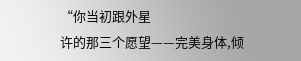“你当初跟外星
许的那三个愿望——完美身体,倾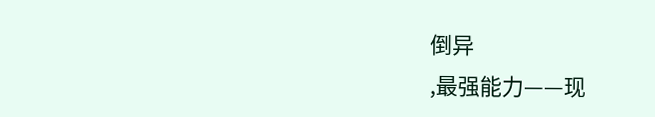倒异
,最强能力——现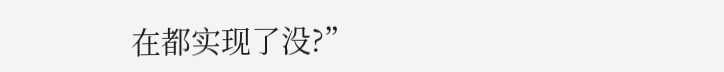在都实现了没?”